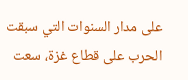على مدار السنوات التي سبقت الحرب على قطاع غزة، سعت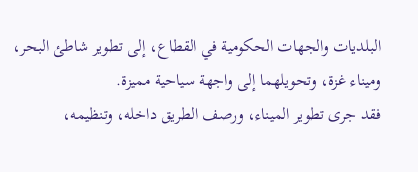البلديات والجهات الحكومية في القطاع، إلى تطوير شاطئ البحر، وميناء غزة، وتحويلهما إلى واجهة سياحية مميزة.
فقد جرى تطوير الميناء، ورصف الطريق داخله، وتنظيمه،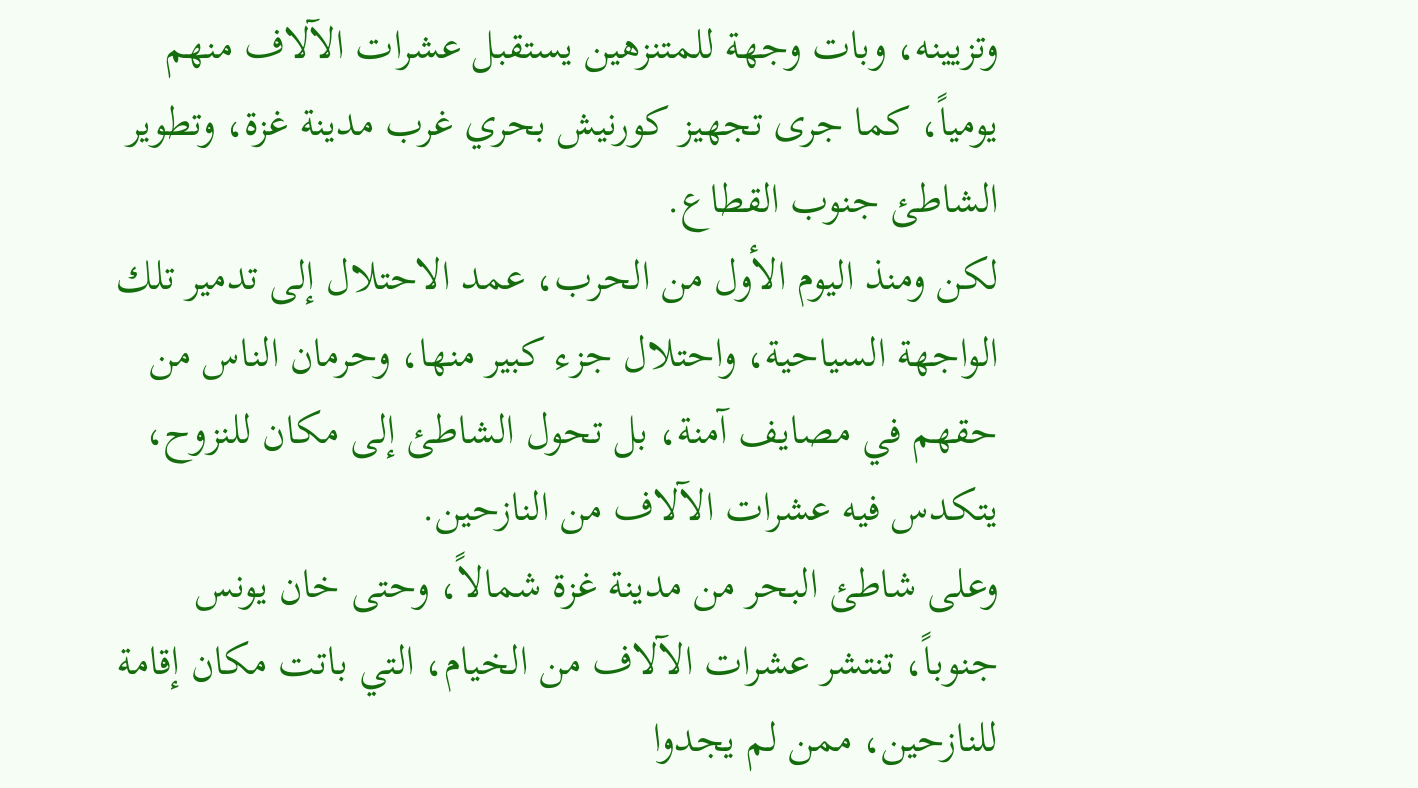وتزيينه، وبات وجهة للمتنزهين يستقبل عشرات الآلاف منهم يومياً، كما جرى تجهيز كورنيش بحري غرب مدينة غزة، وتطوير الشاطئ جنوب القطاع.
لكن ومنذ اليوم الأول من الحرب، عمد الاحتلال إلى تدمير تلك الواجهة السياحية، واحتلال جزء كبير منها، وحرمان الناس من حقهم في مصايف آمنة، بل تحول الشاطئ إلى مكان للنزوح، يتكدس فيه عشرات الآلاف من النازحين.
وعلى شاطئ البحر من مدينة غزة شمالاً، وحتى خان يونس جنوباً، تنتشر عشرات الآلاف من الخيام، التي باتت مكان إقامة للنازحين، ممن لم يجدوا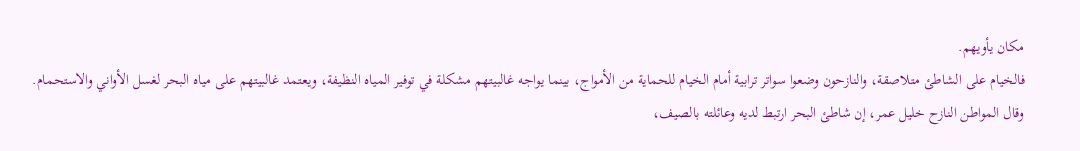مكان يأويهم.
فالخيام على الشاطئ متلاصقة، والنازحون وضعوا سواتر ترابية أمام الخيام للحماية من الأمواج، بينما يواجه غالبيتهم مشكلة في توفير المياه النظيفة، ويعتمد غالبيتهم على مياه البحر لغسل الأواني والاستحمام.
وقال المواطن النازح خليل عمر، إن شاطئ البحر ارتبط لديه وعائلته بالصيف،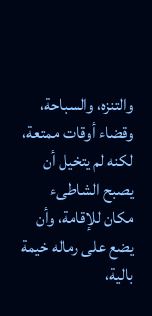والتنزه، والسباحة، وقضاء أوقات ممتعة، لكنه لم يتخيل أن يصبح الشاطىء مكان للإقامة، وأن يضع على رماله خيمة بالية،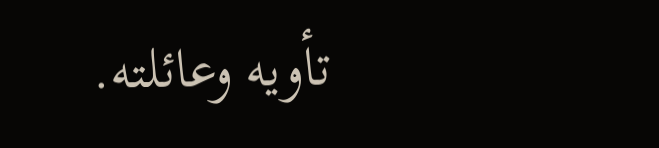تأويه وعائلته.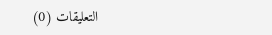التعليقات (0)